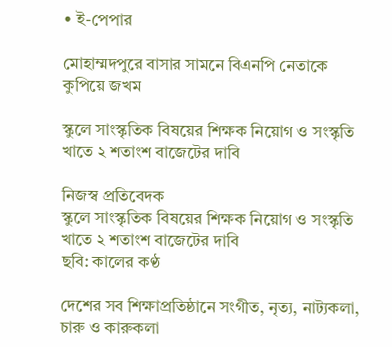• ই-পেপার

মোহাম্মদপুরে বাসার সামনে বিএনপি নেতাকে কুপিয়ে জখম

স্কুলে সাংস্কৃতিক বিষয়ের শিক্ষক নিয়োগ ও সংস্কৃতি খাতে ২ শতাংশ বাজেটের দাবি

নিজস্ব প্রতিবেদক
স্কুলে সাংস্কৃতিক বিষয়ের শিক্ষক নিয়োগ ও সংস্কৃতি খাতে ২ শতাংশ বাজেটের দাবি
ছবি: কালের কণ্ঠ

দেশের সব শিক্ষাপ্রতিষ্ঠানে সংগীত, নৃত্য, নাট্যকলা, চারু ও কারুকলা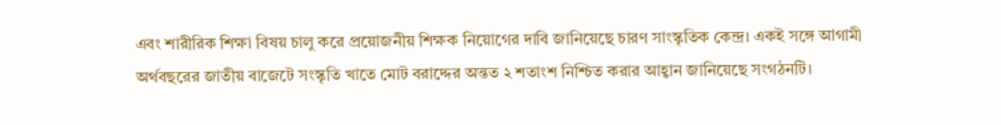এবং শারীরিক শিক্ষা বিষয় চালু করে প্রয়োজনীয় শিক্ষক নিয়োগের দাবি জানিয়েছে চারণ সাংস্কৃতিক কেন্দ্র। একই সঙ্গে আগামী অর্থবছরের জাতীয় বাজেটে সংস্কৃতি খাতে মোট বরাদ্দের অন্তত ২ শতাংশ নিশ্চিত করার আহ্বান জানিয়েছে সংগঠনটি।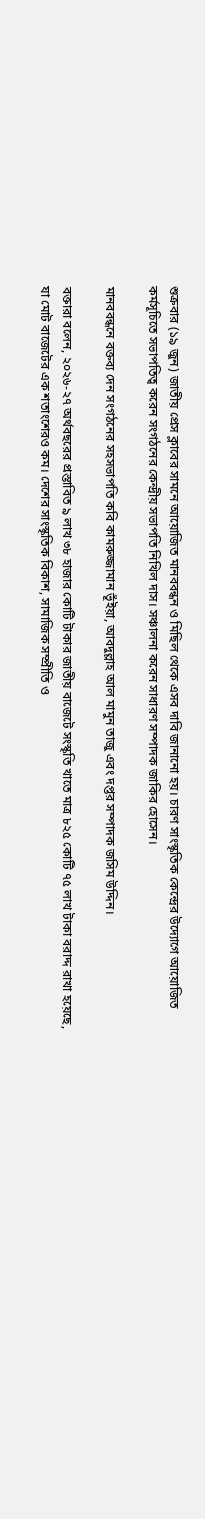শুক্রবার (১৯ জুন) জাতীয় প্রেস ক্লাবের সামনে আয়োজিত মানববন্ধন ও মিছিল থেকে এসব দাবি জানানো হয়। চারণ সাংস্কৃতিক কেন্দ্রের উদ্যোগে আয়োজিত কর্মসূচিতে সভাপতিত্ব করেন সংগঠনের কেন্দ্রীয় সভাপতি নিখিল দাস। সঞ্চালনা করেন সাধারণ সম্পাদক জাকির হোসেন।

মানববন্ধনে বক্তব্য দেন সংগঠনের সহসভাপতি কবি কামরুজ্জামান ভূঁইয়া, আবদুল্লাহ আল মামুন তাজু এবং দপ্তর সম্পাদক জসিম উদ্দিন।

বক্তারা বলেন, ২০২৬-২৭ অর্থবছরের প্রস্তাবিত ৯ লাখ ৩৮ হাজার কোটি টাকার জাতীয় বাজেটে সংস্কৃতি খাতে মাত্র ৮২৫ কোটি ৭৫ লাখ টাকা বরাদ্দ রাখা হয়েছে, যা মোট বাজেটের এক শতাংশেরও কম। দেশের সাংস্কৃতিক বিকাশ, সামাজিক সম্প্রীতি ও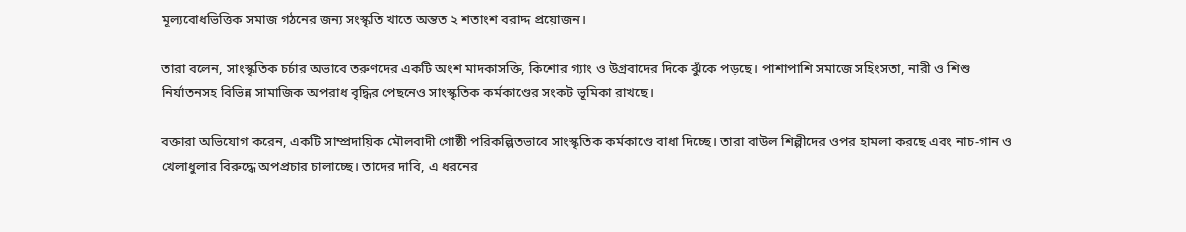মূল্যবোধভিত্তিক সমাজ গঠনের জন্য সংস্কৃতি খাতে অন্তত ২ শতাংশ বরাদ্দ প্রয়োজন।

তারা বলেন, সাংস্কৃতিক চর্চার অভাবে তরুণদের একটি অংশ মাদকাসক্তি, কিশোর গ্যাং ও উগ্রবাদের দিকে ঝুঁকে পড়ছে। পাশাপাশি সমাজে সহিংসতা, নারী ও শিশু নির্যাতনসহ বিভিন্ন সামাজিক অপরাধ বৃদ্ধির পেছনেও সাংস্কৃতিক কর্মকাণ্ডের সংকট ভূমিকা রাখছে।

বক্তারা অভিযোগ করেন, একটি সাম্প্রদায়িক মৌলবাদী গোষ্ঠী পরিকল্পিতভাবে সাংস্কৃতিক কর্মকাণ্ডে বাধা দিচ্ছে। তারা বাউল শিল্পীদের ওপর হামলা করছে এবং নাচ-গান ও খেলাধুলার বিরুদ্ধে অপপ্রচার চালাচ্ছে। তাদের দাবি, এ ধরনের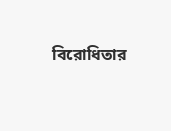বিরোধিতার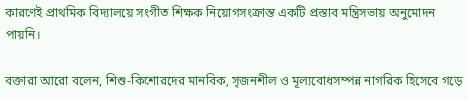কারণেই প্রাথমিক বিদ্যালয়ে সংগীত শিক্ষক নিয়োগসংক্রান্ত একটি প্রস্তাব মন্ত্রিসভায় অনুমোদন পায়নি।

বক্তারা আরো বলেন, শিশু-কিশোরদের মানবিক, সৃজনশীল ও মূল্যবোধসম্পন্ন নাগরিক হিসেবে গড়ে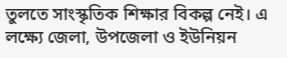তুলতে সাংস্কৃতিক শিক্ষার বিকল্প নেই। এ লক্ষ্যে জেলা, উপজেলা ও ইউনিয়ন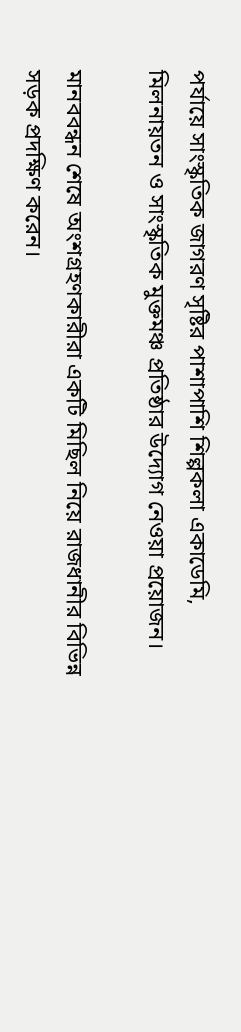পর্যায়ে সাংস্কৃতিক জাগরণ সৃষ্টির পাশাপাশি শিল্পকলা একাডেমি, মিলনায়তন ও সাংস্কৃতিক মুক্তমঞ্চ প্রতিষ্ঠার উদ্যোগ নেওয়া প্রয়োজন।

মানববন্ধন শেষে অংশগ্রহণকারীরা একটি মিছিল নিয়ে রাজধানীর বিভিন্ন সড়ক প্রদক্ষিণ করেন।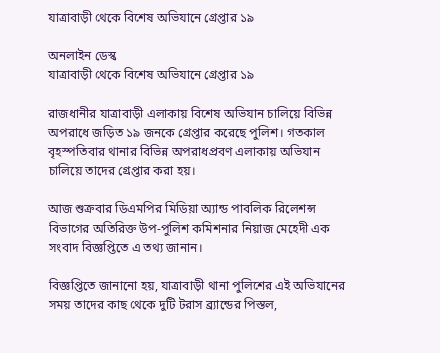যাত্রাবাড়ী থেকে বিশেষ অভিযানে গ্রেপ্তার ১৯

অনলাইন ডেস্ক
যাত্রাবাড়ী থেকে বিশেষ অভিযানে গ্রেপ্তার ১৯

রাজধানীর যাত্রাবাড়ী এলাকায় বিশেষ অভিযান চালিয়ে বিভিন্ন অপরাধে জড়িত ১৯ জনকে গ্রেপ্তার করেছে পুলিশ। গতকাল বৃহস্পতিবার থানার বিভিন্ন অপরাধপ্রবণ এলাকায় অভিযান চালিয়ে তাদের গ্রেপ্তার করা হয়।

আজ শুক্রবার ডিএমপির মিডিয়া অ্যান্ড পাবলিক রিলেশন্স বিভাগের অতিরিক্ত উপ-পুলিশ কমিশনার নিয়াজ মেহেদী এক সংবাদ বিজ্ঞপ্তিতে এ তথ্য জানান।

বিজ্ঞপ্তিতে জানানো হয়, যাত্রাবাড়ী থানা পুলিশের এই অভিযানের সময় তাদের কাছ থেকে দুটি টরাস ব্র্যান্ডের পিস্তল,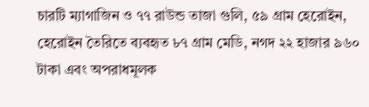চারটি ম্যাগাজিন ও ৭৭ রাউন্ড তাজা গুলি, ৫৯ গ্রাম হেরোইন, হেরোইন তৈরিতে ব্যবহৃত ৮৭ গ্রাম মেডি, নগদ ২২ হাজার ৯৬০ টাকা এবং অপরাধমূলক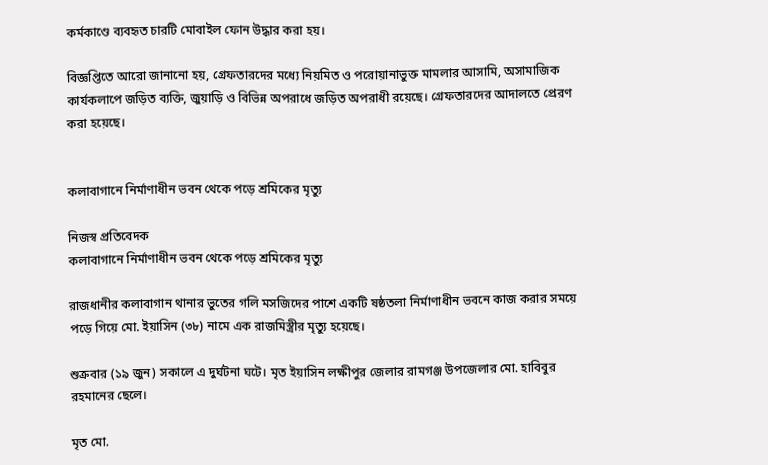কর্মকাণ্ডে ব্যবহৃত চারটি মোবাইল ফোন উদ্ধার করা হয়।

বিজ্ঞপ্তিতে আরো জানানো হয়, গ্রেফতারদের মধ্যে নিয়মিত ও পরোয়ানাভুক্ত মামলার আসামি, অসামাজিক কার্যকলাপে জড়িত ব্যক্তি, জুয়াড়ি ও বিভিন্ন অপরাধে জড়িত অপরাধী রয়েছে। গ্রেফতারদের আদালতে প্রেরণ করা হয়েছে।


কলাবাগানে নির্মাণাধীন ভবন থেকে পড়ে শ্রমিকের মৃত্যু

নিজস্ব প্রতিবেদক
কলাবাগানে নির্মাণাধীন ভবন থেকে পড়ে শ্রমিকের মৃত্যু

রাজধানীর কলাবাগান থানার ভুতের গলি মসজিদের পাশে একটি ষষ্ঠতলা নির্মাণাধীন ভবনে কাজ করার সময়ে পড়ে গিয়ে মো. ইয়াসিন (৩৮) নামে এক রাজমিস্ত্রীর মৃত্যু হয়েছে।

শুক্রবার (১৯ জুন) সকালে এ দুর্ঘটনা ঘটে। মৃত ইয়াসিন লক্ষীপুর জেলার রামগঞ্জ উপজেলার মো. হাবিবুর রহমানের ছেলে।

মৃত মো.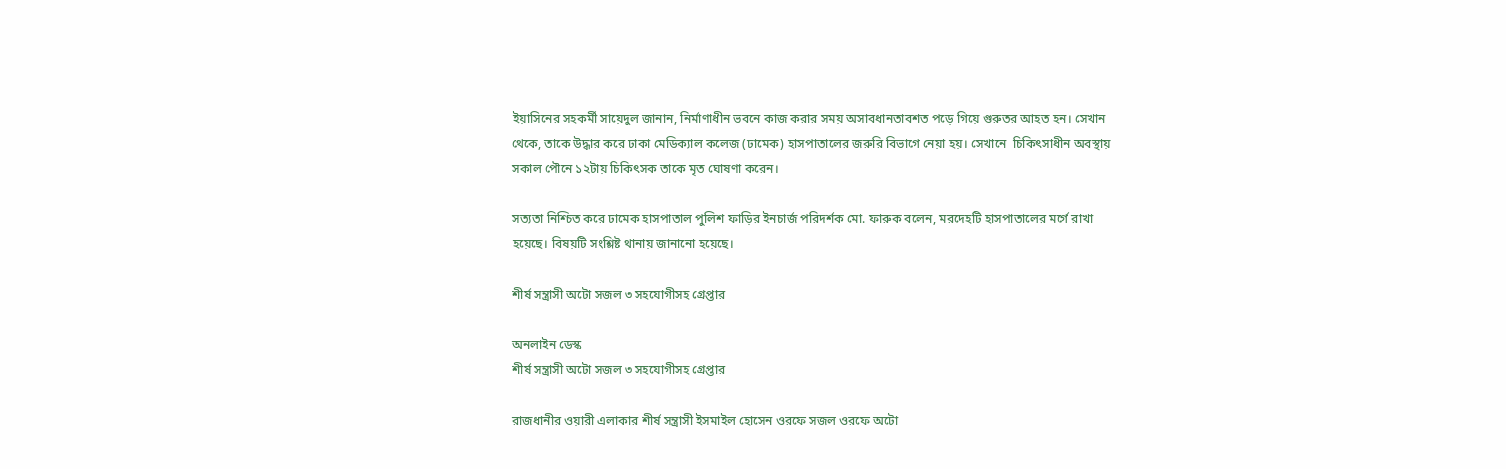ইয়াসিনের সহকর্মী সায়েদুল জানান, নির্মাণাধীন ভবনে কাজ করার সময় অসাবধানতাবশত পড়ে গিয়ে গুরুতর আহত হন। সেখান থেকে, তাকে উদ্ধার করে ঢাকা মেডিক্যাল কলেজ (ঢামেক) হাসপাতালের জরুরি বিভাগে নেয়া হয়। সেখানে  চিকিৎসাধীন অবস্থায় সকাল পৌনে ১২টায় চিকিৎসক তাকে মৃত ঘোষণা করেন।

সত্যতা নিশ্চিত করে ঢামেক হাসপাতাল পুলিশ ফাড়ির ইনচার্জ পরিদর্শক মো. ফারুক বলেন, মরদেহটি হাসপাতালের মর্গে রাখা হয়েছে। বিষয়টি সংশ্লিষ্ট থানায় জানানো হয়েছে।

শীর্ষ সন্ত্রাসী অটো সজল ৩ সহযোগীসহ গ্রেপ্তার

অনলাইন ডেস্ক
শীর্ষ সন্ত্রাসী অটো সজল ৩ সহযোগীসহ গ্রেপ্তার

রাজধানীর ওয়ারী এলাকার শীর্ষ সন্ত্রাসী ইসমাইল হোসেন ওরফে সজল ওরফে অটো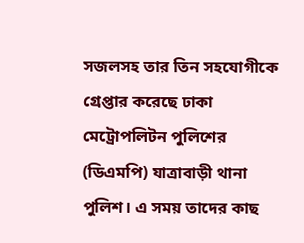সজলসহ তার তিন সহযোগীকে গ্রেপ্তার করেছে ঢাকা মেট্রোপলিটন পুলিশের (ডিএমপি) যাত্রাবাড়ী থানা পুলিশ। এ সময় তাদের কাছ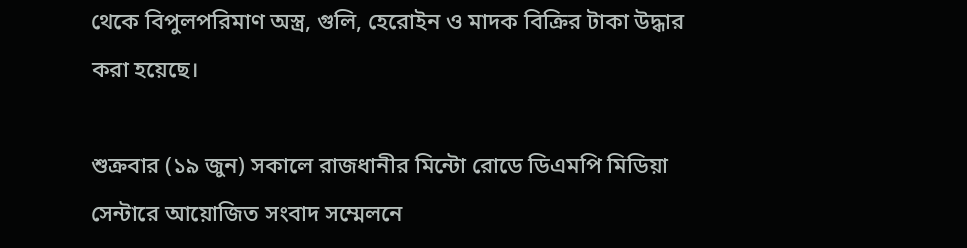থেকে বিপুলপরিমাণ অস্ত্র, গুলি, হেরোইন ও মাদক বিক্রির টাকা উদ্ধার করা হয়েছে।

শুক্রবার (১৯ জুন) সকালে রাজধানীর মিন্টো রোডে ডিএমপি মিডিয়া সেন্টারে আয়োজিত সংবাদ সম্মেলনে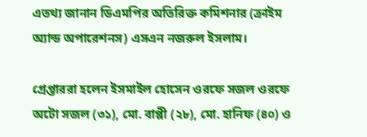এতথ্য জানান ডিএমপির অতিরিক্ত কমিশনার (ক্রাইম অ্যান্ড অপারেশনস) এসএন নজরুল ইসলাম।

গ্রেপ্তাররা হলেন ইসমাইল হোসেন ওরফে সজল ওরফে অটো সজল (৩১), মো. বাপ্পী (২৮), মো. হানিফ (৪০) ও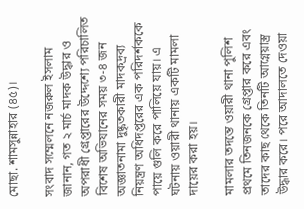মোছা. শামসুন্নাহার (৪৫)।

সংবাদ সম্মেলনে নজরুল ইসলাম জানান, গত ২ মার্চ মাদক উদ্ধার ও অপরাধী গ্রেপ্তারের উদ্দেশ্যে পরিচালিত বিশেষ অভিযানের সময় ৩-৪ জন অজ্ঞাতনামা দুষ্কৃতকারী মাদকদ্রব্য নিয়ন্ত্রণ অধিদপ্তরের এক পরিদর্শককে পায়ে গুলি করে পালিয়ে যায়। এ ঘটনায় ওয়ারী থানায় একটি মামলা দায়ের করা হয়।

মামলার তদন্তে ওয়ারী থানা পুলিশ প্রথমে তিনজনকে গ্রেপ্তার করে এবং তাদের কাছ থেকে তিনটি আগ্নেয়াস্ত্র উদ্ধার করে। পরে আদালতে দেওয়া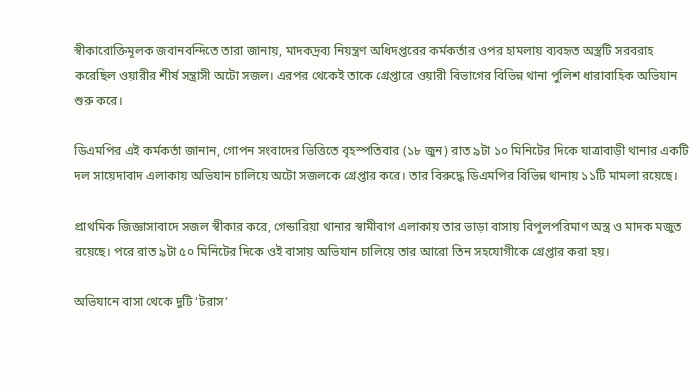স্বীকারোক্তিমূলক জবানবন্দিতে তারা জানায়, মাদকদ্রব্য নিয়ন্ত্রণ অধিদপ্তরের কর্মকর্তার ওপর হামলায় ব্যবহৃত অস্ত্রটি সরবরাহ করেছিল ওয়ারীর শীর্ষ সন্ত্রাসী অটো সজল। এরপর থেকেই তাকে গ্রেপ্তারে ওয়ারী বিভাগের বিভিন্ন থানা পুলিশ ধারাবাহিক অভিযান শুরু করে।

ডিএমপির এই কর্মকর্তা জানান, গোপন সংবাদের ভিত্তিতে বৃহস্পতিবার (১৮ জুন) রাত ৯টা ১০ মিনিটের দিকে যাত্রাবাড়ী থানার একটি দল সায়েদাবাদ এলাকায় অভিযান চালিয়ে অটো সজলকে গ্রেপ্তার করে। তার বিরুদ্ধে ডিএমপির বিভিন্ন থানায় ১১টি মামলা রয়েছে।

প্রাথমিক জিজ্ঞাসাবাদে সজল স্বীকার করে, গেন্ডারিয়া থানার স্বামীবাগ এলাকায় তার ভাড়া বাসায় বিপুলপরিমাণ অস্ত্র ও মাদক মজুত রয়েছে। পরে রাত ৯টা ৫০ মিনিটের দিকে ওই বাসায় অভিযান চালিয়ে তার আরো তিন সহযোগীকে গ্রেপ্তার করা হয়।

অভিযানে বাসা থেকে দুটি ‘টরাস’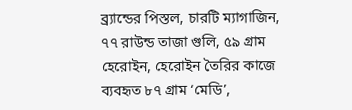ব্র্যান্ডের পিস্তল, চারটি ম্যাগাজিন, ৭৭ রাউন্ড তাজা গুলি, ৫৯ গ্রাম হেরোইন, হেরোইন তৈরির কাজে ব্যবহৃত ৮৭ গ্রাম ‘মেডি’,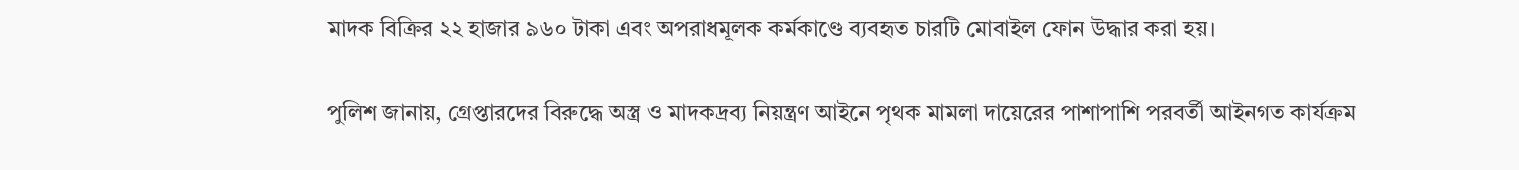মাদক বিক্রির ২২ হাজার ৯৬০ টাকা এবং অপরাধমূলক কর্মকাণ্ডে ব্যবহৃত চারটি মোবাইল ফোন উদ্ধার করা হয়।

পুলিশ জানায়, গ্রেপ্তারদের বিরুদ্ধে অস্ত্র ও মাদকদ্রব্য নিয়ন্ত্রণ আইনে পৃথক মামলা দায়েরের পাশাপাশি পরবর্তী আইনগত কার্যক্রম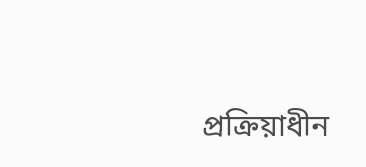প্রক্রিয়াধীন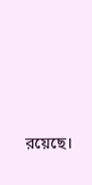রয়েছে।